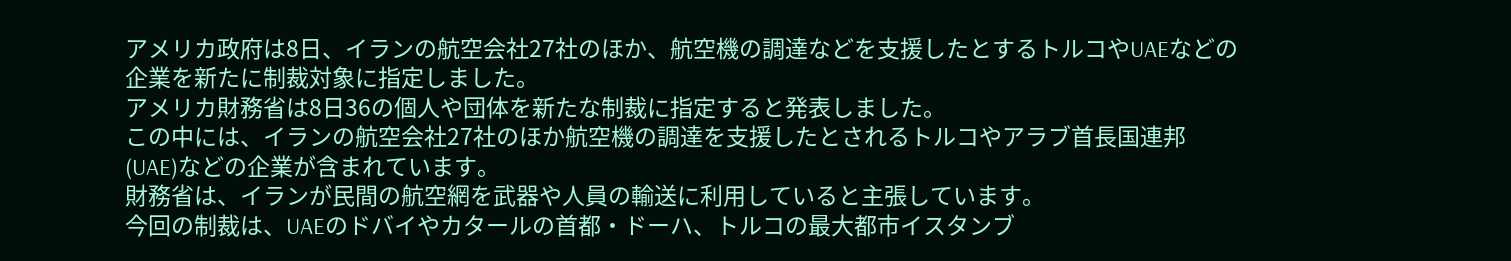アメリカ政府は8日、イランの航空会社27社のほか、航空機の調達などを支援したとするトルコやUAEなどの企業を新たに制裁対象に指定しました。
アメリカ財務省は8日36の個人や団体を新たな制裁に指定すると発表しました。
この中には、イランの航空会社27社のほか航空機の調達を支援したとされるトルコやアラブ首長国連邦(UAE)などの企業が含まれています。
財務省は、イランが民間の航空網を武器や人員の輸送に利用していると主張しています。
今回の制裁は、UAEのドバイやカタールの首都・ドーハ、トルコの最大都市イスタンブ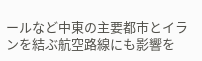ールなど中東の主要都市とイランを結ぶ航空路線にも影響を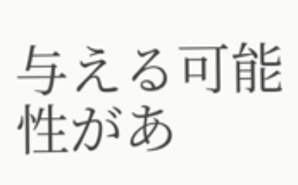与える可能性があ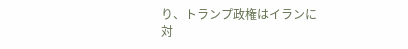り、トランプ政権はイランに対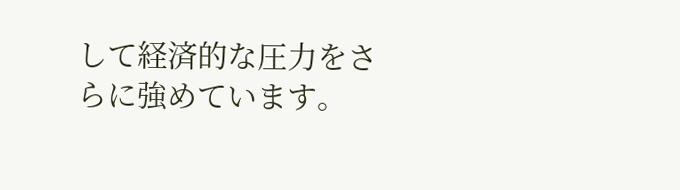して経済的な圧力をさらに強めています。